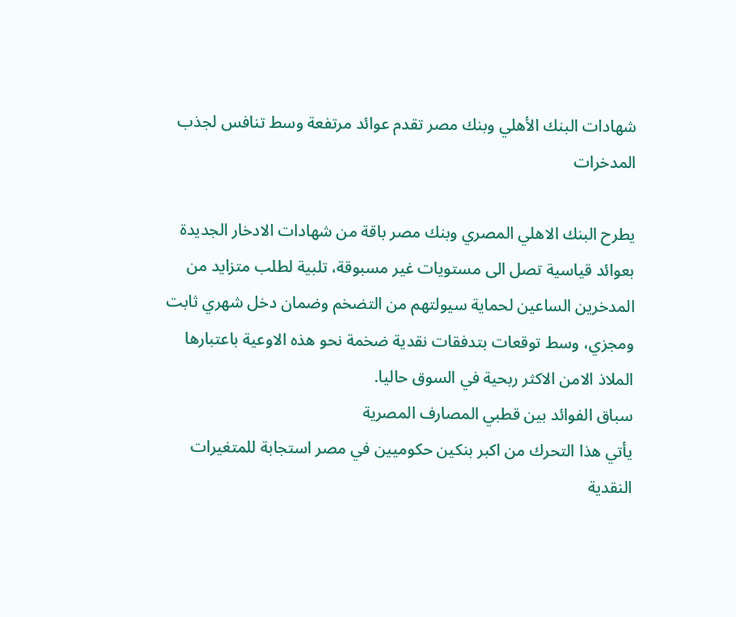شهادات البنك الأهلي وبنك مصر تقدم عوائد مرتفعة وسط تنافس لجذب المدخرات

يطرح البنك الاهلي المصري وبنك مصر باقة من شهادات الادخار الجديدة بعوائد قياسية تصل الى مستويات غير مسبوقة، تلبية لطلب متزايد من المدخرين الساعين لحماية سيولتهم من التضخم وضمان دخل شهري ثابت ومجزي، وسط توقعات بتدفقات نقدية ضخمة نحو هذه الاوعية باعتبارها الملاذ الامن الاكثر ربحية في السوق حاليا.
سباق الفوائد بين قطبي المصارف المصرية
يأتي هذا التحرك من اكبر بنكين حكوميين في مصر استجابة للمتغيرات النقدية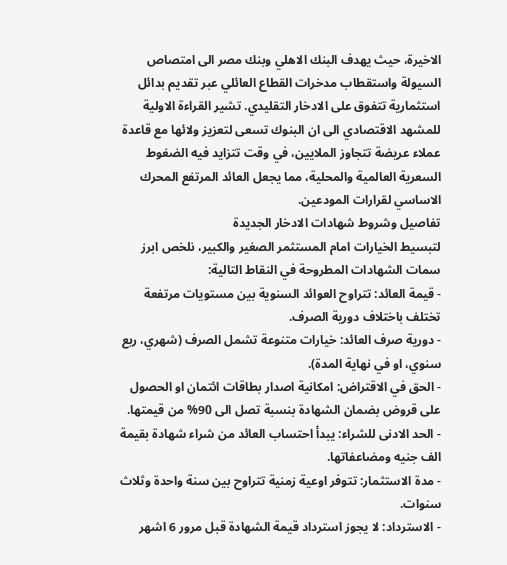الاخيرة، حيث يهدف البنك الاهلي وبنك مصر الى امتصاص السيولة واستقطاب مدخرات القطاع العائلي عبر تقديم بدائل استثمارية تتفوق على الادخار التقليدي. تشير القراءة الاولية للمشهد الاقتصادي الى ان البنوك تسعى لتعزيز ولائها مع قاعدة عملاء عريضة تتجاوز الملايين، في وقت تتزايد فيه الضغوط السعرية العالمية والمحلية، مما يجعل العائد المرتفع المحرك الاساسي لقرارات المودعين.
تفاصيل وشروط شهادات الادخار الجديدة
لتبسيط الخيارات امام المستثمر الصغير والكبير، نلخص ابرز سمات الشهادات المطروحة في النقاط التالية:
- قيمة العائد: تتراوح العوائد السنوية بين مستويات مرتفعة تختلف باختلاف دورية الصرف.
- دورية صرف العائد: خيارات متنوعة تشمل الصرف (شهري، ربع سنوي، او في نهاية المدة).
- الحق في الاقتراض: امكانية اصدار بطاقات ائتمان او الحصول على قروض بضمان الشهادة بنسبة تصل الى 90% من قيمتها.
- الحد الادنى للشراء: يبدأ احتساب العائد من شراء شهادة بقيمة الف جنيه ومضاعفاتها.
- مدة الاستثمار: تتوفر اوعية زمنية تتراوح بين سنة واحدة وثلاث سنوات.
- الاسترداد: لا يجوز استرداد قيمة الشهادة قبل مرور 6 اشهر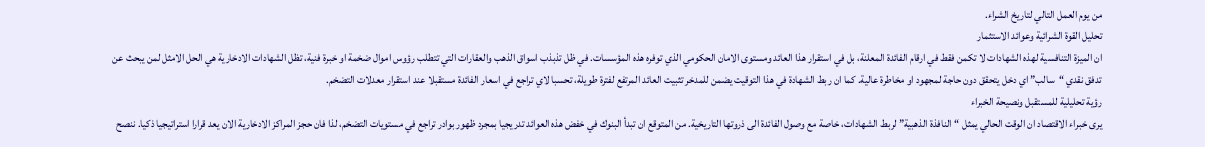من يوم العمل التالي لتاريخ الشراء.
تحليل القوة الشرائية وعوائد الاستثمار
ان الميزة التنافسية لهذه الشهادات لا تكمن فقط في ارقام الفائدة المعلنة، بل في استقرار هذا العائد ومستوى الامان الحكومي الذي توفره هذه المؤسسات. في ظل تذبذب اسواق الذهب والعقارات التي تتطلب رؤوس اموال ضخمة او خبرة فنية، تظل الشهادات الادخارية هي الحل الامثل لمن يبحث عن تدفق نقدي “سالب” اي دخل يتحقق دون حاجة لمجهود او مخاطرة عالية. كما ان ربط الشهادة في هذا التوقيت يضمن للمدخر تثبيت العائد المرتفع لفترة طويلة، تحسبا لاي تراجع في اسعار الفائدة مستقبلا عند استقرار معدلات التضخم.
رؤية تحليلية للمستقبل ونصيحة الخبراء
يرى خبراء الاقتصاد ان الوقت الحالي يمثل “النافذة الذهبية” لربط الشهادات، خاصة مع وصول الفائدة الى ذروتها التاريخية. من المتوقع ان تبدأ البنوك في خفض هذه العوائد تدريجيا بمجرد ظهور بوادر تراجع في مستويات التضخم، لذا فان حجز المراكز الادخارية الان يعد قرارا استراتيجيا ذكيا. ننصح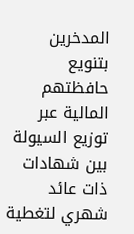المدخرين بتنويع حافظتهم المالية عبر توزيع السيولة بين شهادات ذات عائد شهري لتغطية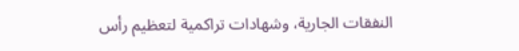النفقات الجارية، وشهادات تراكمية لتعظيم رأس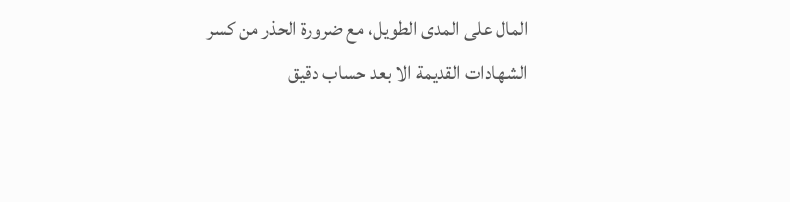المال على المدى الطويل، مع ضرورة الحذر من كسر الشهادات القديمة الا بعد حساب دقيق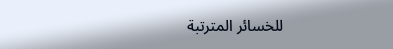للخسائر المترتبة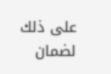على ذلك لضمان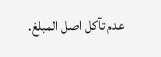عدم تآكل اصل المبلغ.